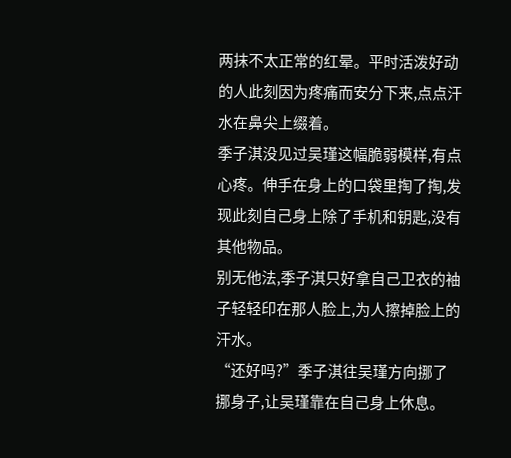两抹不太正常的红晕。平时活泼好动的人此刻因为疼痛而安分下来,点点汗水在鼻尖上缀着。
季子淇没见过吴瑾这幅脆弱模样,有点心疼。伸手在身上的口袋里掏了掏,发现此刻自己身上除了手机和钥匙,没有其他物品。
别无他法,季子淇只好拿自己卫衣的袖子轻轻印在那人脸上,为人擦掉脸上的汗水。
“还好吗?”季子淇往吴瑾方向挪了挪身子,让吴瑾靠在自己身上休息。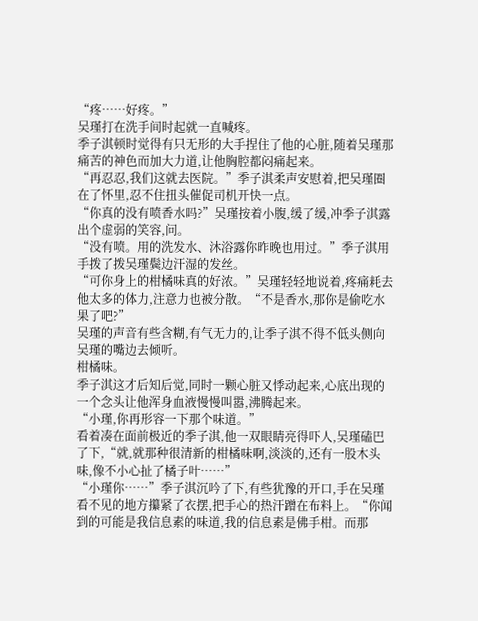“疼……好疼。”
吴瑾打在洗手间时起就一直喊疼。
季子淇顿时觉得有只无形的大手捏住了他的心脏,随着吴瑾那痛苦的神色而加大力道,让他胸腔都闷痛起来。
“再忍忍,我们这就去医院。”季子淇柔声安慰着,把吴瑾圈在了怀里,忍不住扭头催促司机开快一点。
“你真的没有喷香水吗?”吴瑾按着小腹,缓了缓,冲季子淇露出个虚弱的笑容,问。
“没有喷。用的洗发水、沐浴露你昨晚也用过。”季子淇用手拨了拨吴瑾鬓边汗湿的发丝。
“可你身上的柑橘味真的好浓。”吴瑾轻轻地说着,疼痛耗去他太多的体力,注意力也被分散。“不是香水,那你是偷吃水果了吧?”
吴瑾的声音有些含糊,有气无力的,让季子淇不得不低头侧向吴瑾的嘴边去倾听。
柑橘味。
季子淇这才后知后觉,同时一颗心脏又悸动起来,心底出现的一个念头让他浑身血液慢慢叫嚣,沸腾起来。
“小瑾,你再形容一下那个味道。”
看着凑在面前极近的季子淇,他一双眼睛亮得吓人,吴瑾磕巴了下,“就,就那种很清新的柑橘味啊,淡淡的,还有一股木头味,像不小心扯了橘子叶……”
“小瑾你……”季子淇沉吟了下,有些犹豫的开口,手在吴瑾看不见的地方攥紧了衣摆,把手心的热汗蹭在布料上。“你闻到的可能是我信息素的味道,我的信息素是佛手柑。而那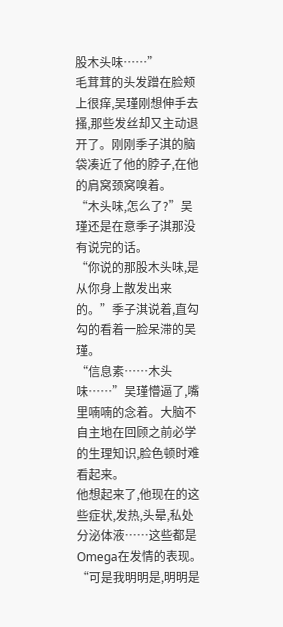股木头味……”
毛茸茸的头发蹭在脸颊上很痒,吴瑾刚想伸手去搔,那些发丝却又主动退开了。刚刚季子淇的脑袋凑近了他的脖子,在他的肩窝颈窝嗅着。
“木头味,怎么了?”吴瑾还是在意季子淇那没有说完的话。
“你说的那股木头味,是从你身上散发出来的。”季子淇说着,直勾勾的看着一脸呆滞的吴瑾。
“信息素……木头味……”吴瑾懵逼了,嘴里喃喃的念着。大脑不自主地在回顾之前必学的生理知识,脸色顿时难看起来。
他想起来了,他现在的这些症状,发热,头晕,私处分泌体液……这些都是Omega在发情的表现。
“可是我明明是,明明是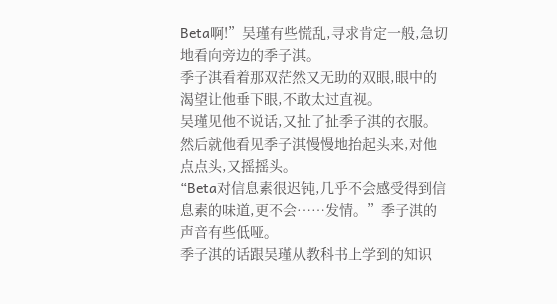Beta啊!”吴瑾有些慌乱,寻求肯定一般,急切地看向旁边的季子淇。
季子淇看着那双茫然又无助的双眼,眼中的渴望让他垂下眼,不敢太过直视。
吴瑾见他不说话,又扯了扯季子淇的衣服。然后就他看见季子淇慢慢地抬起头来,对他点点头,又摇摇头。
“Beta对信息素很迟钝,几乎不会感受得到信息素的味道,更不会……发情。”季子淇的声音有些低哑。
季子淇的话跟吴瑾从教科书上学到的知识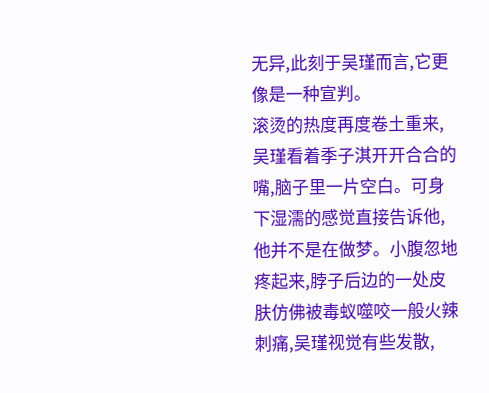无异,此刻于吴瑾而言,它更像是一种宣判。
滚烫的热度再度卷土重来,吴瑾看着季子淇开开合合的嘴,脑子里一片空白。可身下湿濡的感觉直接告诉他,他并不是在做梦。小腹忽地疼起来,脖子后边的一处皮肤仿佛被毒蚁噬咬一般火辣刺痛,吴瑾视觉有些发散,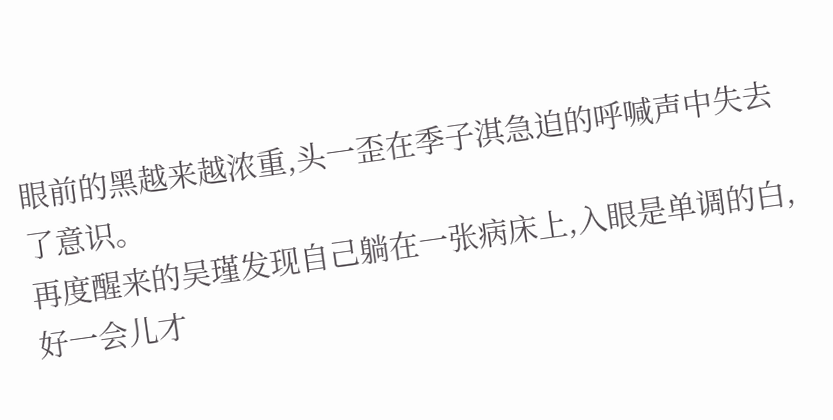眼前的黑越来越浓重,头一歪在季子淇急迫的呼喊声中失去了意识。
再度醒来的吴瑾发现自己躺在一张病床上,入眼是单调的白,好一会儿才